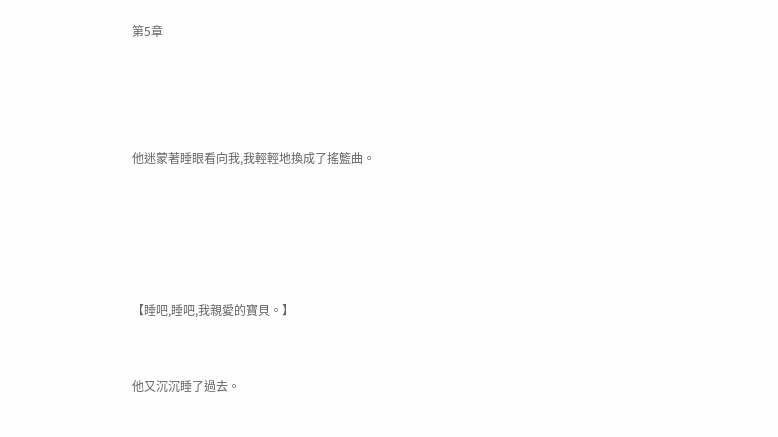第5章




他迷蒙著睡眼看向我,我輕輕地換成了搖籃曲。





【睡吧,睡吧,我親愛的寶貝。】


他又沉沉睡了過去。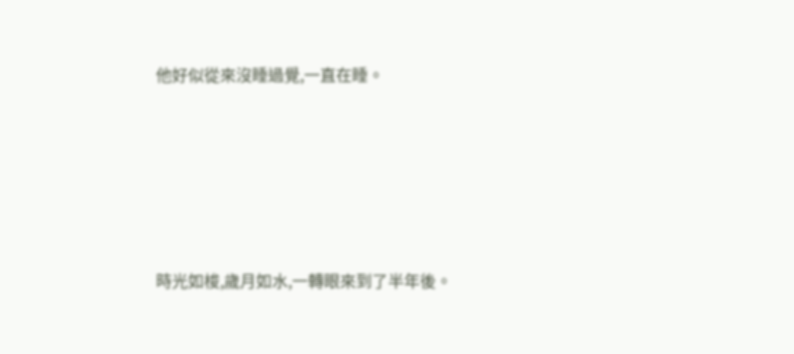他好似從來沒睡過覺,一直在睡。





時光如梭,歲月如水,一轉眼來到了半年後。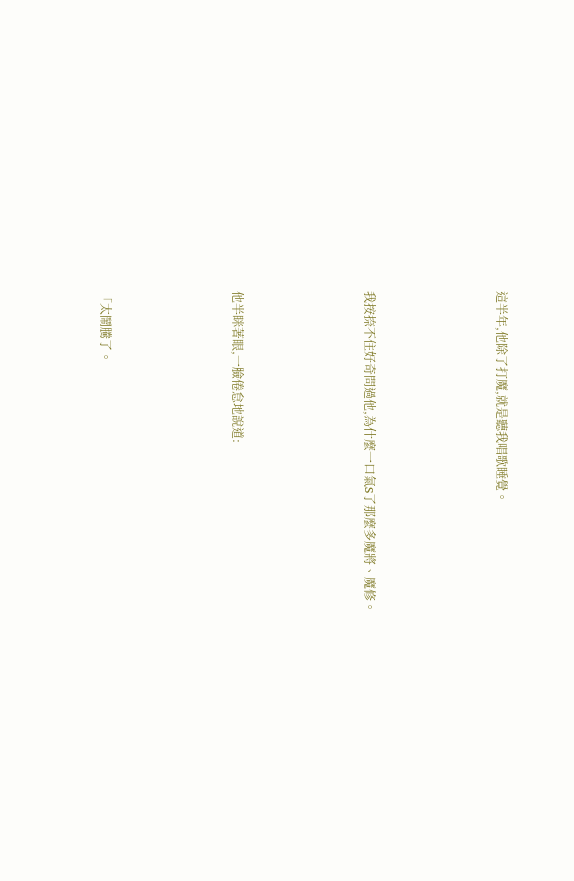這半年,他除了打魔,就是聽我唱歌睡覺。





我按捺不住好奇問過他,為什麼一口氣S了那麼多魔將、魔修。





他半眯著眼,一臉倦怠地說道:





「太鬧騰了。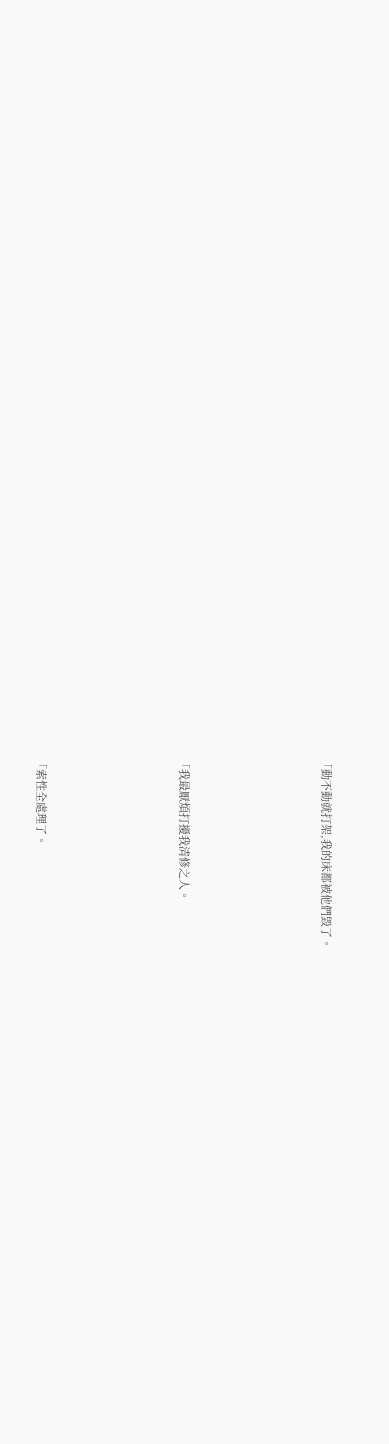「動不動就打架,我的床都被他們毀了。





「我最厭煩打擾我清修之人。





「索性全處理了。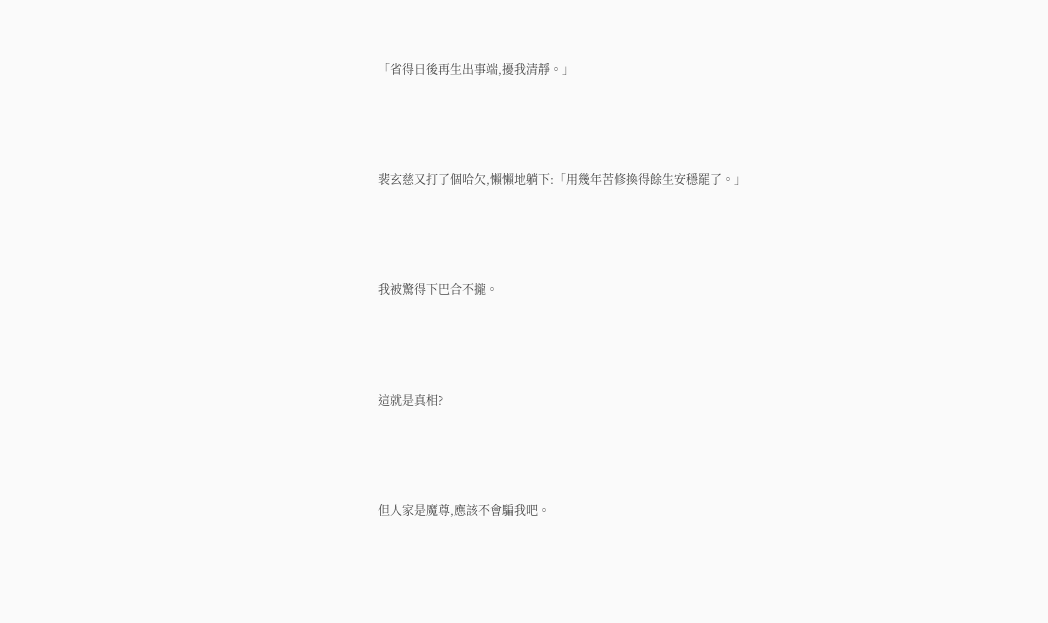「省得日後再生出事端,擾我清靜。」





裴玄慈又打了個哈欠,懶懶地躺下:「用幾年苦修換得餘生安穩罷了。」





我被驚得下巴合不攏。





這就是真相?





但人家是魔尊,應該不會騙我吧。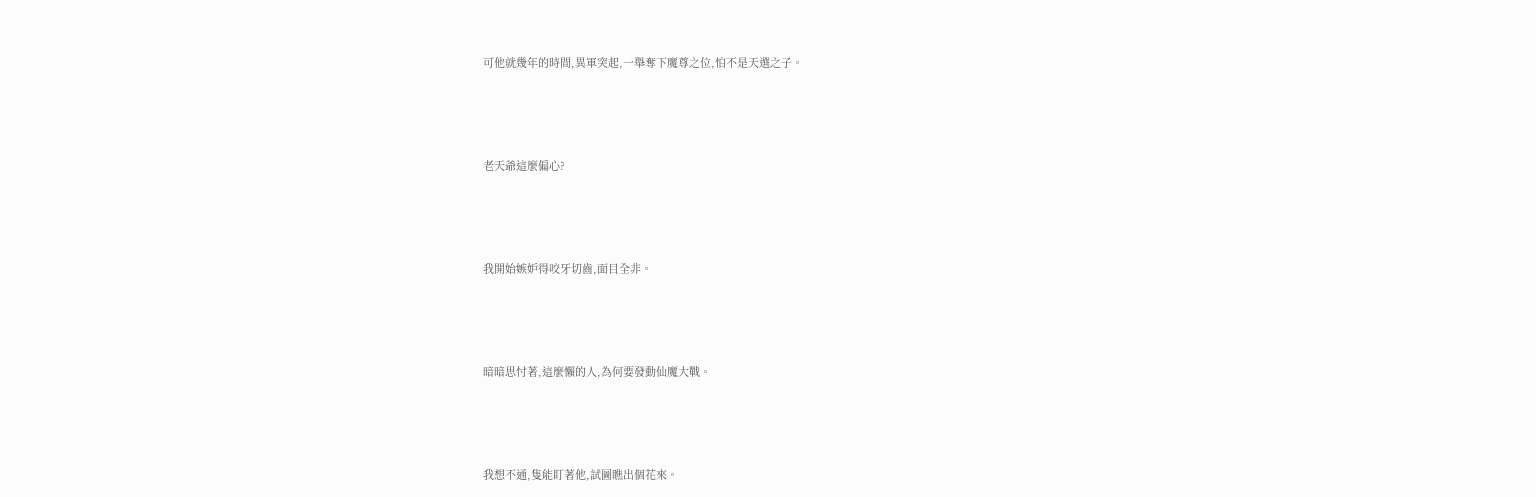可他就幾年的時間,異軍突起,一舉奪下魔尊之位,怕不是天選之子。





老天爺這麼偏心?





我開始嫉妒得咬牙切齒,面目全非。





暗暗思忖著,這麼懶的人,為何要發動仙魔大戰。





我想不通,隻能盯著他,試圖瞧出個花來。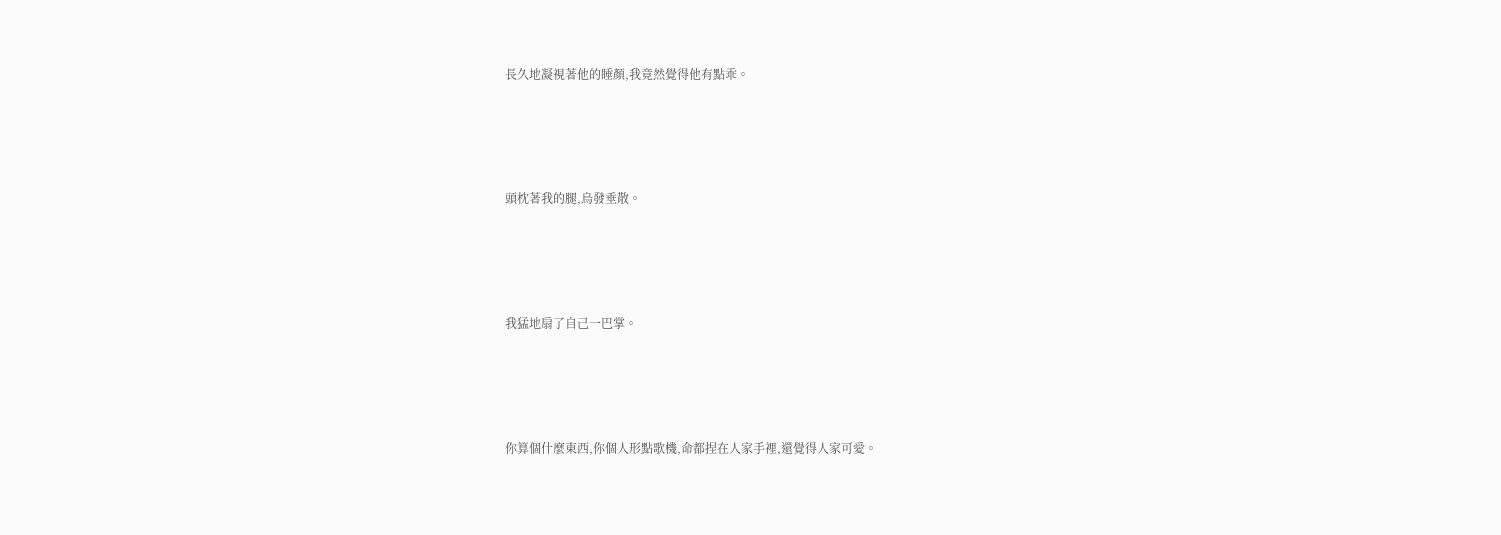長久地凝視著他的睡顏,我竟然覺得他有點乖。





頭枕著我的腿,烏發垂散。





我猛地扇了自己一巴掌。





你算個什麼東西,你個人形點歌機,命都捏在人家手裡,還覺得人家可愛。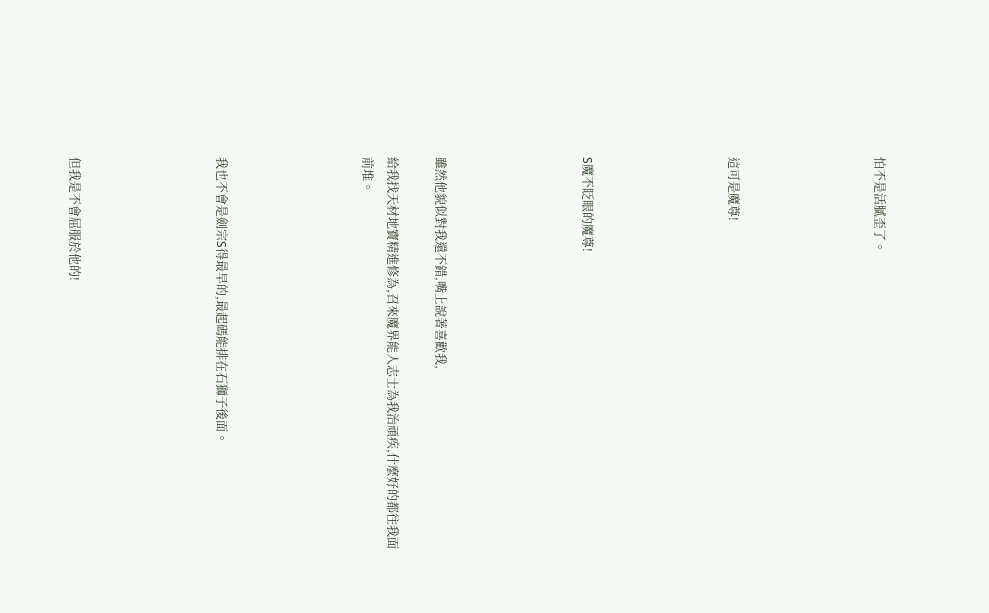怕不是活膩歪了。





這可是魔尊!





S魔不眨眼的魔尊!





雖然他貌似對我還不錯,嘴上說著喜歡我,

給我找天材地寶精進修為,召來魔界能人志士為我治頑疾,什麼好的都往我面前堆。





我也不會是劍宗S得最早的,最起碼能排在石獅子後面。





但我是不會屈服於他的!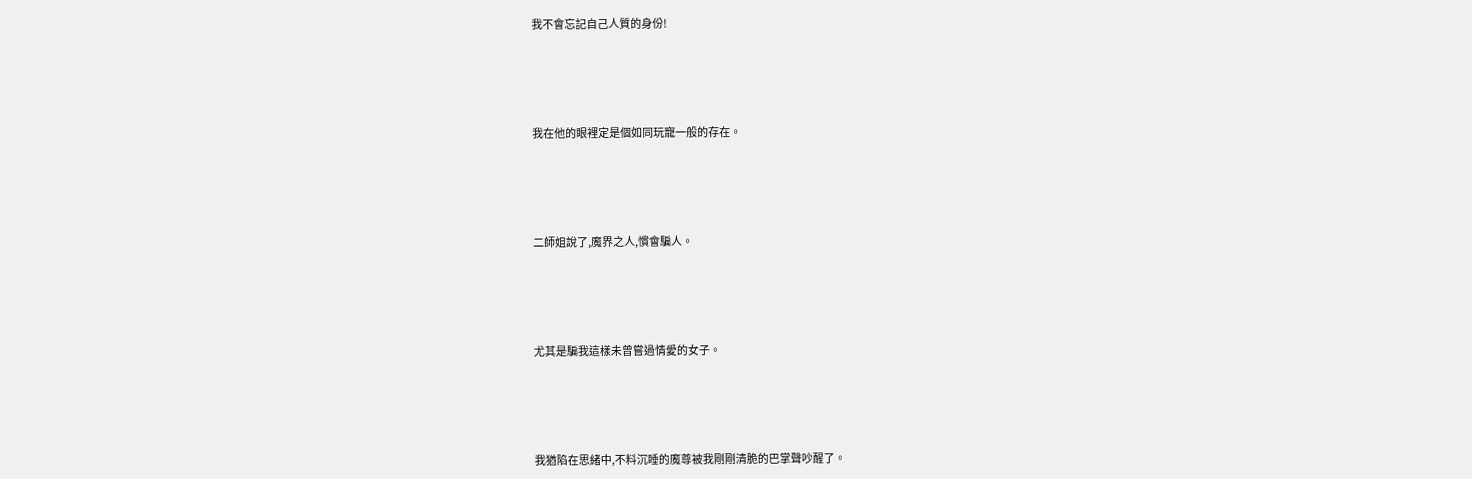我不會忘記自己人質的身份!





我在他的眼裡定是個如同玩寵一般的存在。





二師姐說了,魔界之人,慣會騙人。





尤其是騙我這樣未曾嘗過情愛的女子。





我猶陷在思緒中,不料沉睡的魔尊被我剛剛清脆的巴掌聲吵醒了。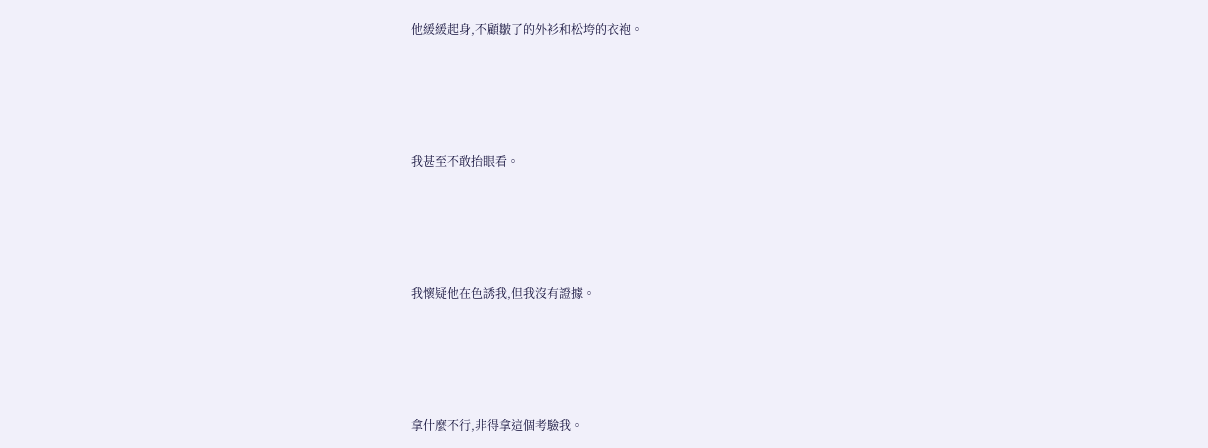他緩緩起身,不顧皺了的外衫和松垮的衣袍。





我甚至不敢抬眼看。





我懷疑他在色誘我,但我沒有證據。





拿什麼不行,非得拿這個考驗我。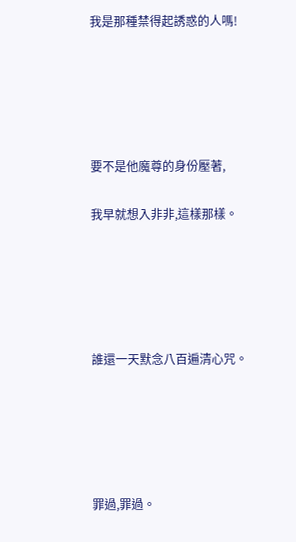我是那種禁得起誘惑的人嗎!





要不是他魔尊的身份壓著,

我早就想入非非,這樣那樣。





誰還一天默念八百遍清心咒。





罪過,罪過。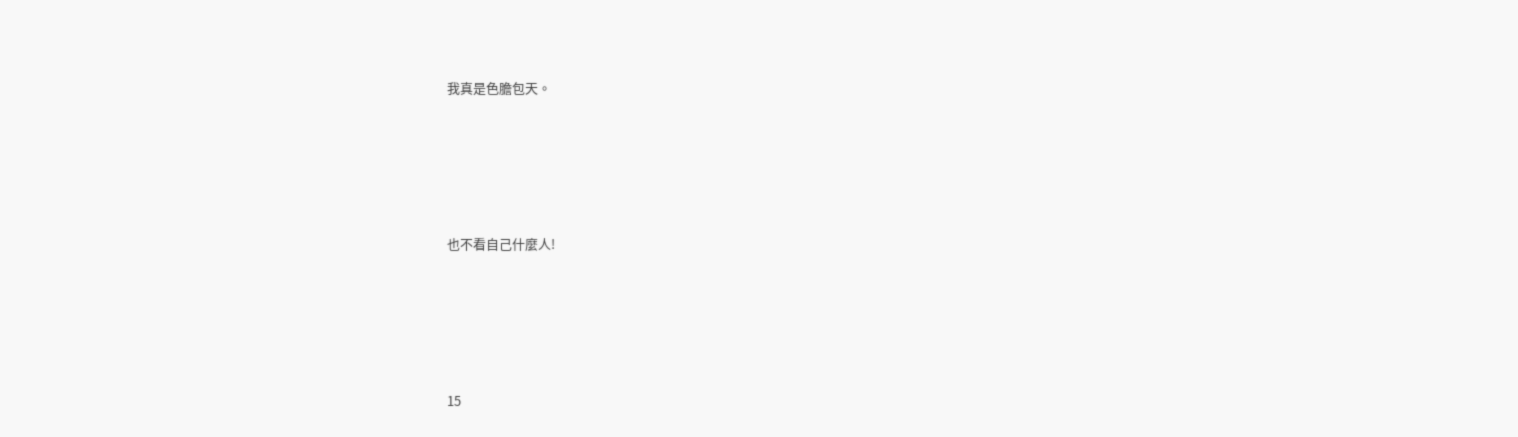我真是色膽包天。





也不看自己什麼人!





15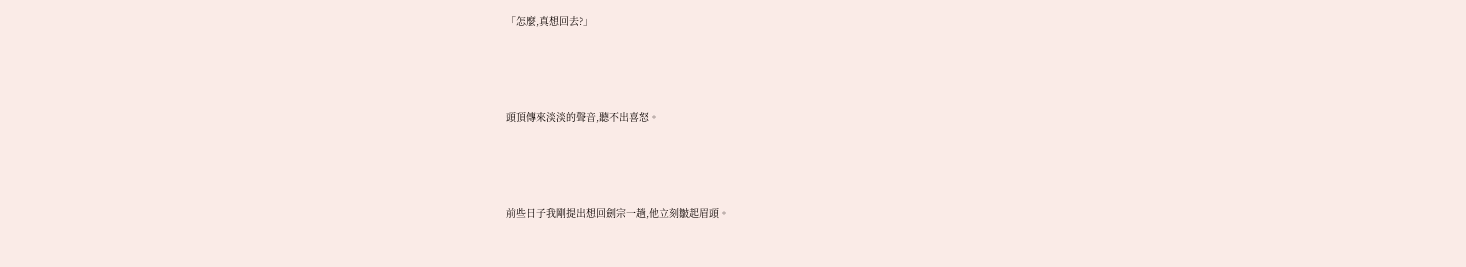「怎麼,真想回去?」





頭頂傳來淡淡的聲音,聽不出喜怒。





前些日子我剛提出想回劍宗一趟,他立刻皺起眉頭。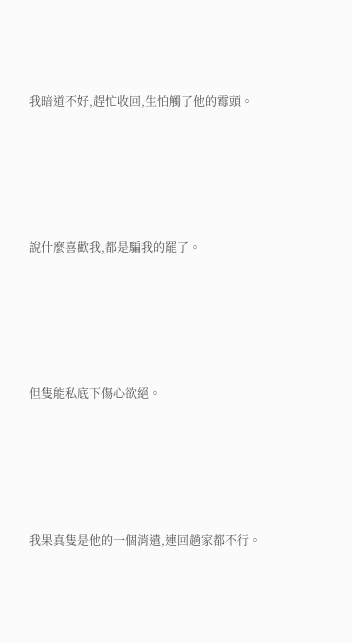我暗道不好,趕忙收回,生怕觸了他的霉頭。





說什麼喜歡我,都是騙我的罷了。





但隻能私底下傷心欲絕。





我果真隻是他的一個消遣,連回趟家都不行。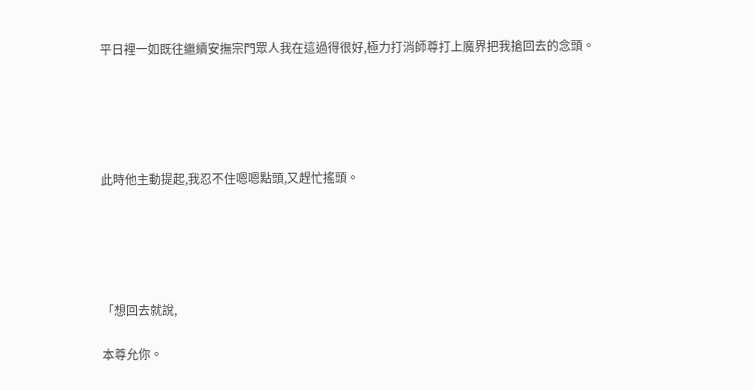平日裡一如既往繼續安撫宗門眾人我在這過得很好,極力打消師尊打上魔界把我搶回去的念頭。





此時他主動提起,我忍不住嗯嗯點頭,又趕忙搖頭。





「想回去就說,

本尊允你。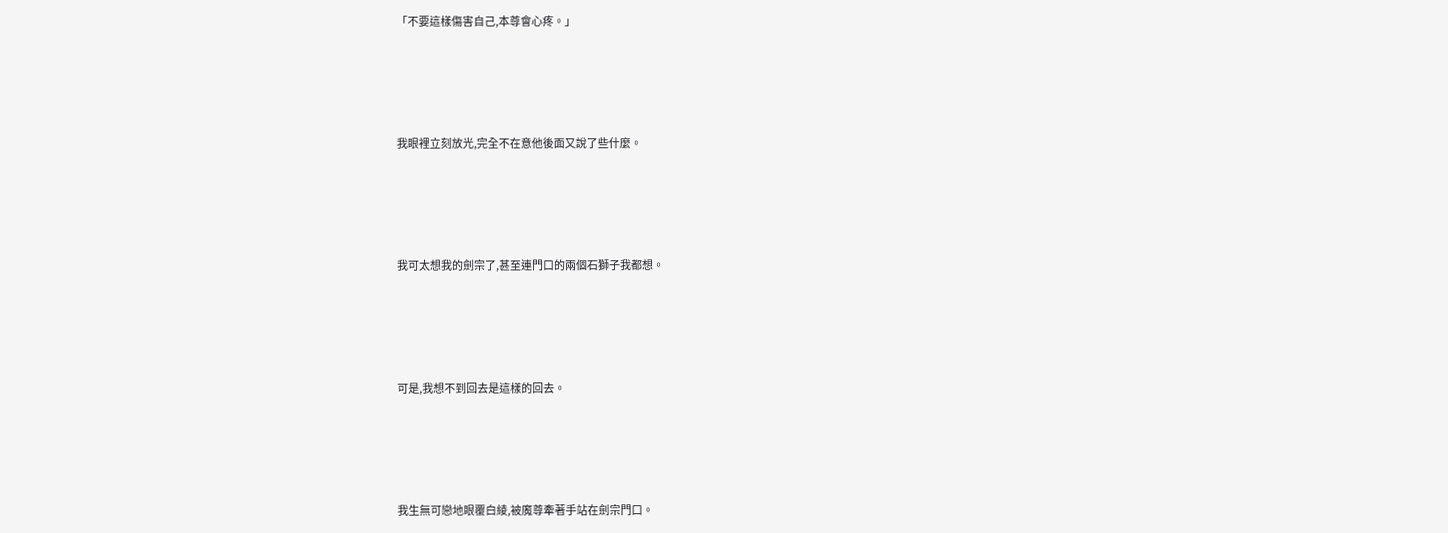「不要這樣傷害自己,本尊會心疼。」





我眼裡立刻放光,完全不在意他後面又說了些什麼。





我可太想我的劍宗了,甚至連門口的兩個石獅子我都想。





可是,我想不到回去是這樣的回去。





我生無可戀地眼覆白綾,被魔尊牽著手站在劍宗門口。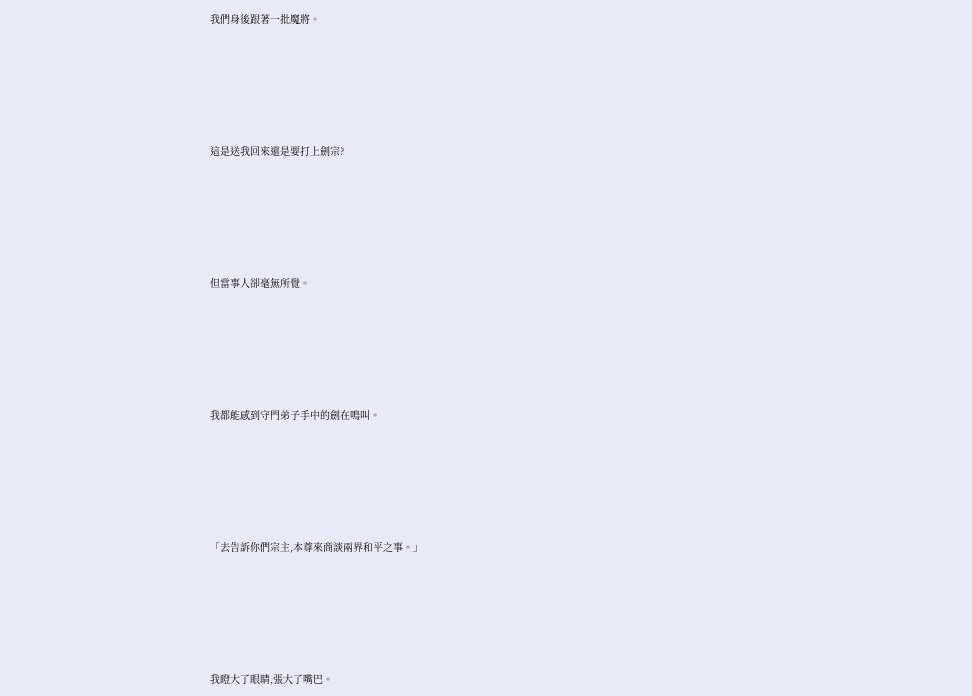我們身後跟著一批魔將。





這是送我回來還是要打上劍宗?





但當事人卻毫無所覺。





我都能感到守門弟子手中的劍在鳴叫。





「去告訴你們宗主,本尊來商談兩界和平之事。」





我瞪大了眼睛,張大了嘴巴。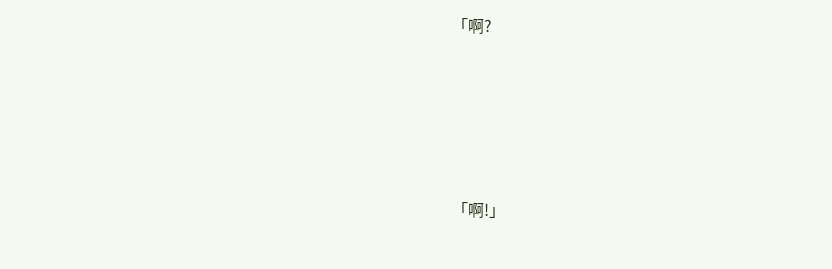「啊?





「啊!」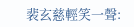裴玄慈輕笑一聲: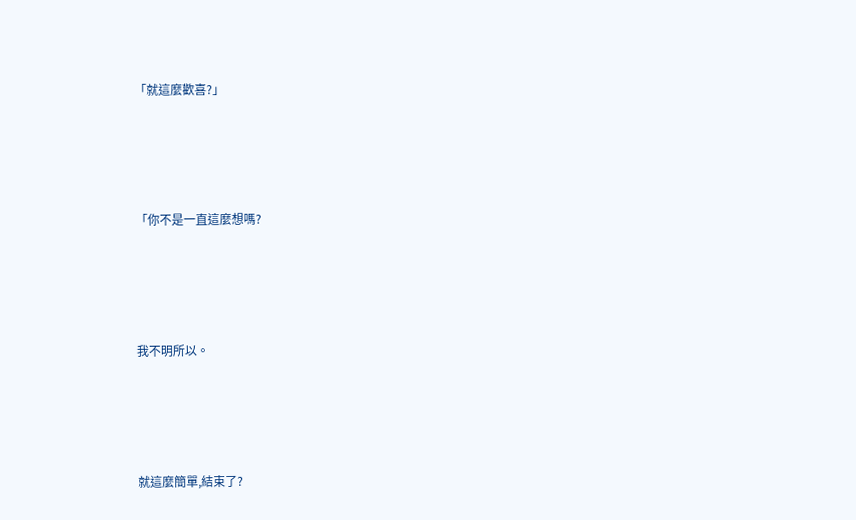「就這麼歡喜?」





「你不是一直這麼想嗎?





我不明所以。





就這麼簡單,結束了?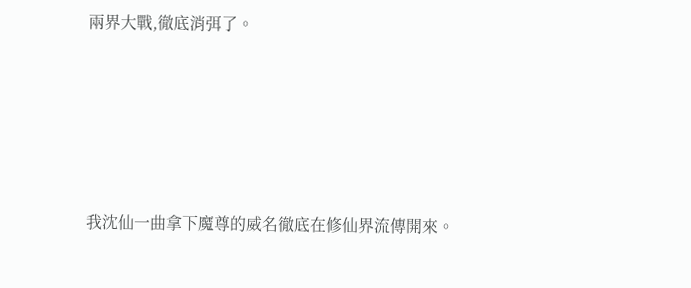兩界大戰,徹底消弭了。





我沈仙一曲拿下魔尊的威名徹底在修仙界流傳開來。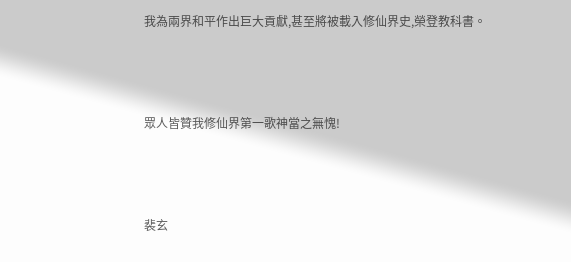我為兩界和平作出巨大貢獻,甚至將被載入修仙界史,榮登教科書。





眾人皆贊我修仙界第一歌神當之無愧!





裴玄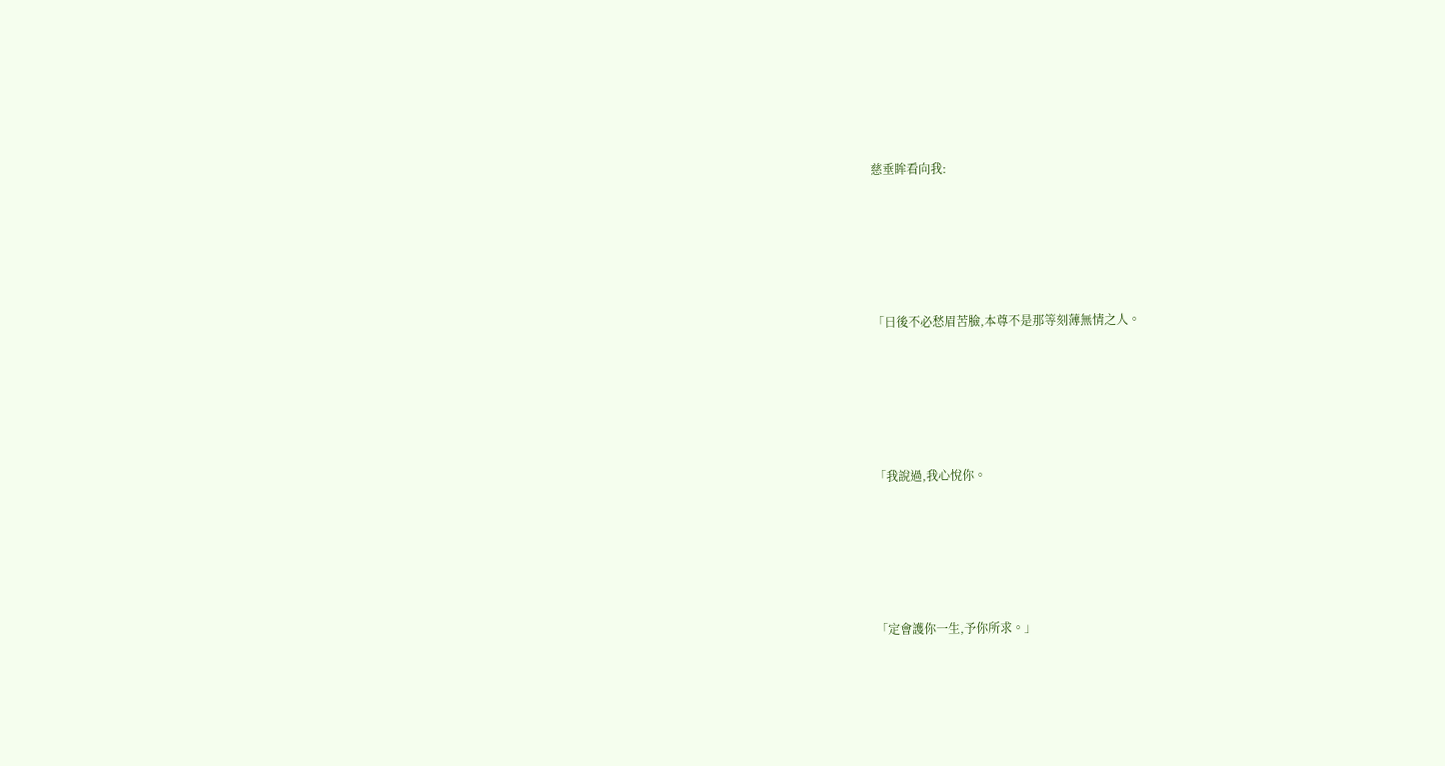慈垂眸看向我:





「日後不必愁眉苦臉,本尊不是那等刻薄無情之人。





「我說過,我心悅你。





「定會護你一生,予你所求。」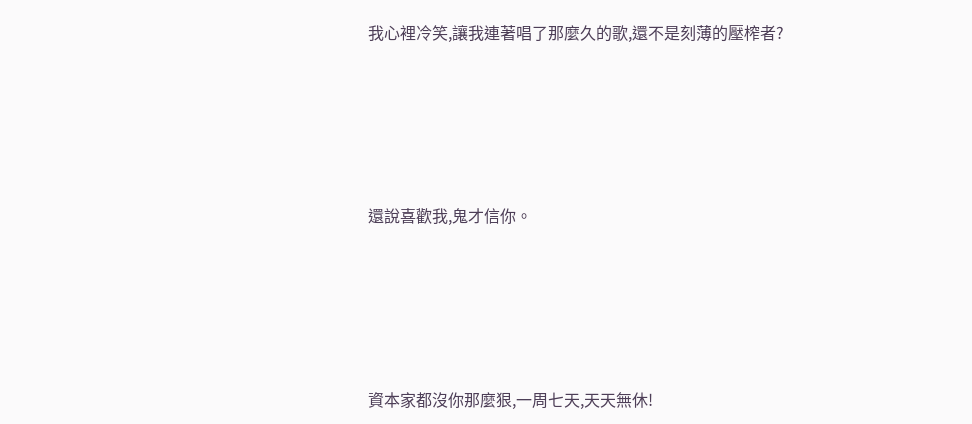我心裡冷笑,讓我連著唱了那麼久的歌,還不是刻薄的壓榨者?





還說喜歡我,鬼才信你。





資本家都沒你那麼狠,一周七天,天天無休!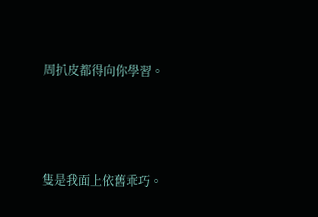周扒皮都得向你學習。





隻是我面上依舊乖巧。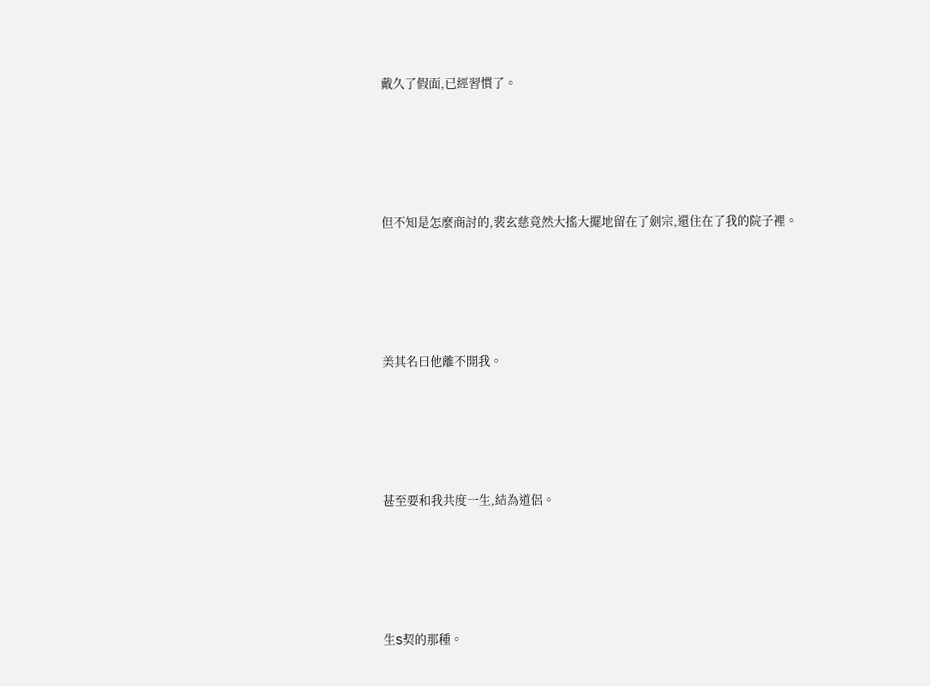戴久了假面,已經習慣了。





但不知是怎麼商討的,裴玄慈竟然大搖大擺地留在了劍宗,還住在了我的院子裡。





美其名曰他離不開我。





甚至要和我共度一生,結為道侶。





生S契的那種。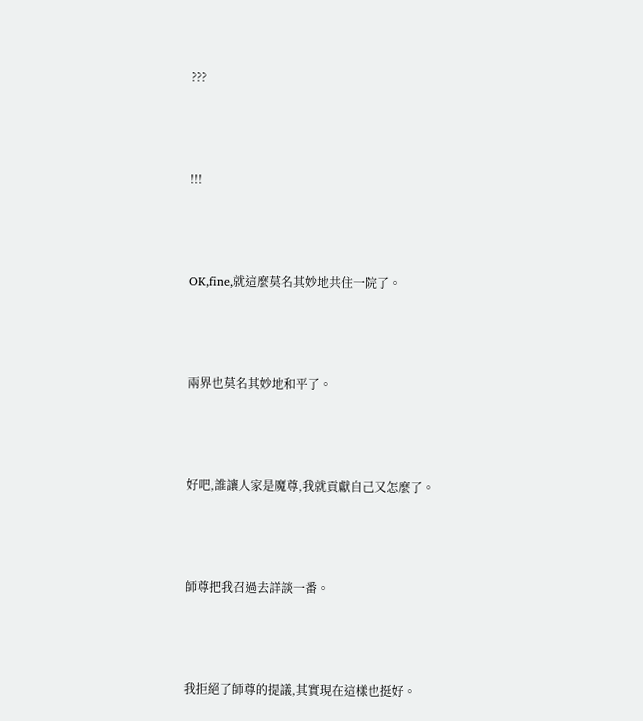???





!!!





OK,fine,就這麼莫名其妙地共住一院了。





兩界也莫名其妙地和平了。





好吧,誰讓人家是魔尊,我就貢獻自己又怎麼了。





師尊把我召過去詳談一番。





我拒絕了師尊的提議,其實現在這樣也挺好。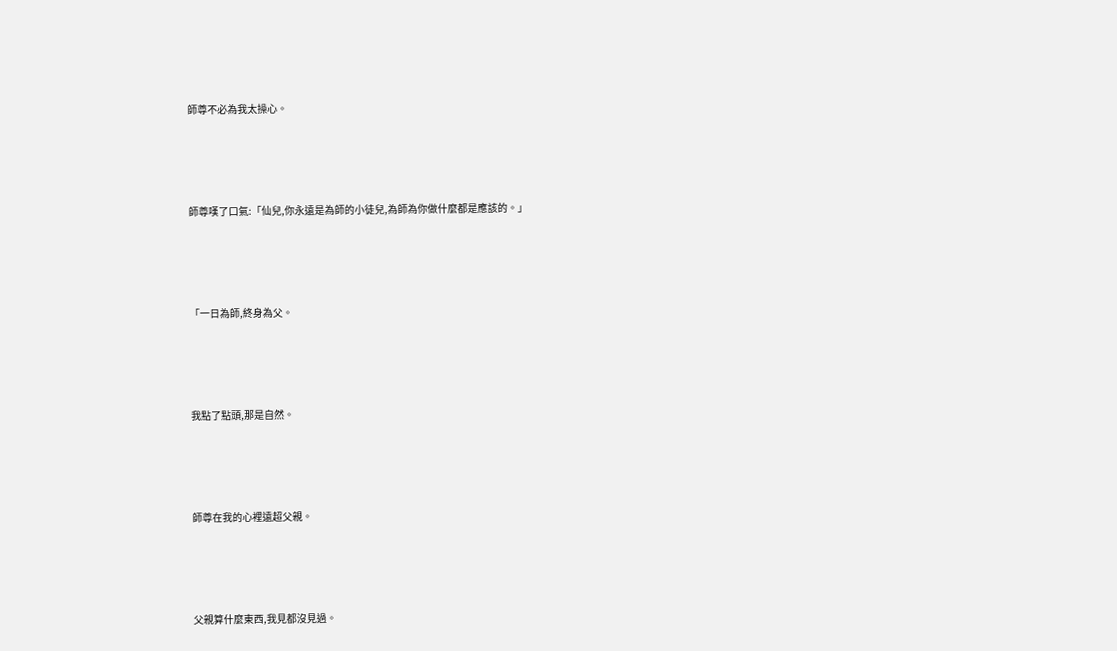師尊不必為我太操心。





師尊嘆了口氣:「仙兒,你永遠是為師的小徒兒,為師為你做什麼都是應該的。」





「一日為師,終身為父。





我點了點頭,那是自然。





師尊在我的心裡遠超父親。





父親算什麼東西,我見都沒見過。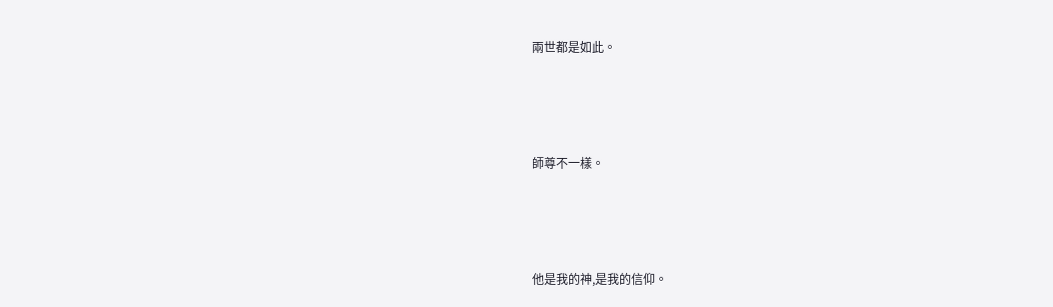兩世都是如此。





師尊不一樣。





他是我的神,是我的信仰。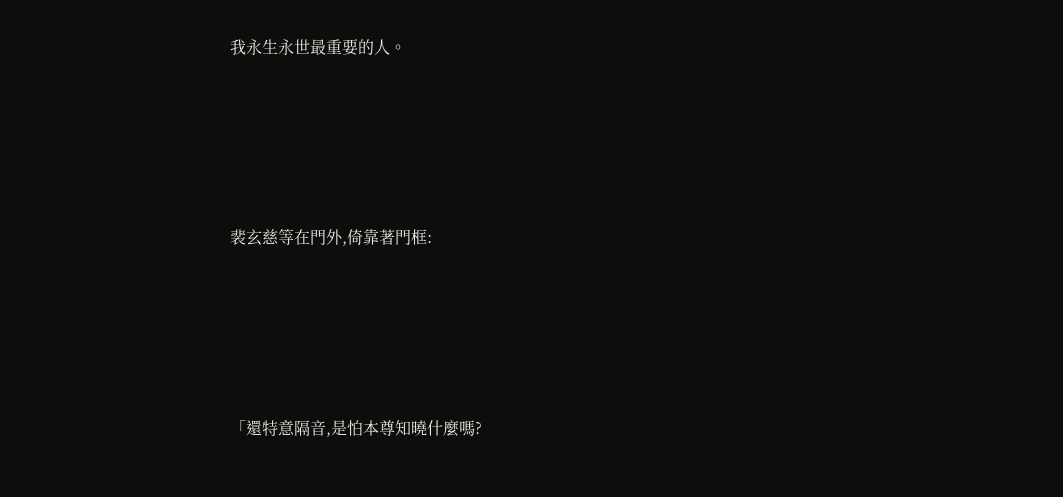我永生永世最重要的人。





裴玄慈等在門外,倚靠著門框:





「還特意隔音,是怕本尊知曉什麼嗎?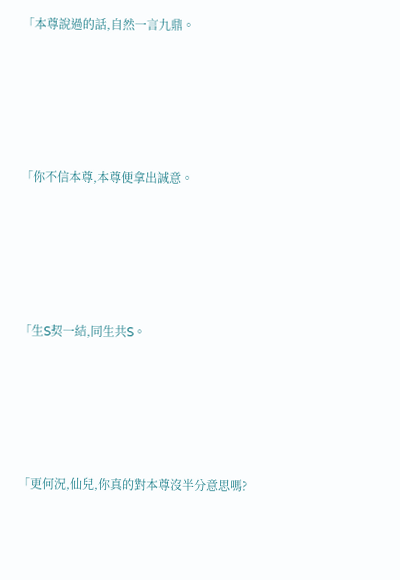「本尊說過的話,自然一言九鼎。





「你不信本尊,本尊便拿出誠意。





「生S契一結,同生共S。





「更何況,仙兒,你真的對本尊沒半分意思嗎?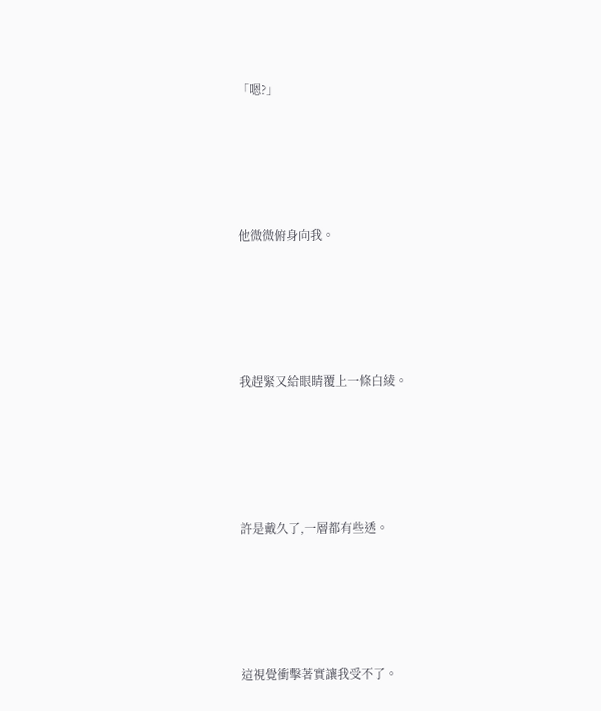「嗯?」





他微微俯身向我。





我趕緊又給眼睛覆上一條白綾。





許是戴久了,一層都有些透。





這視覺衝擊著實讓我受不了。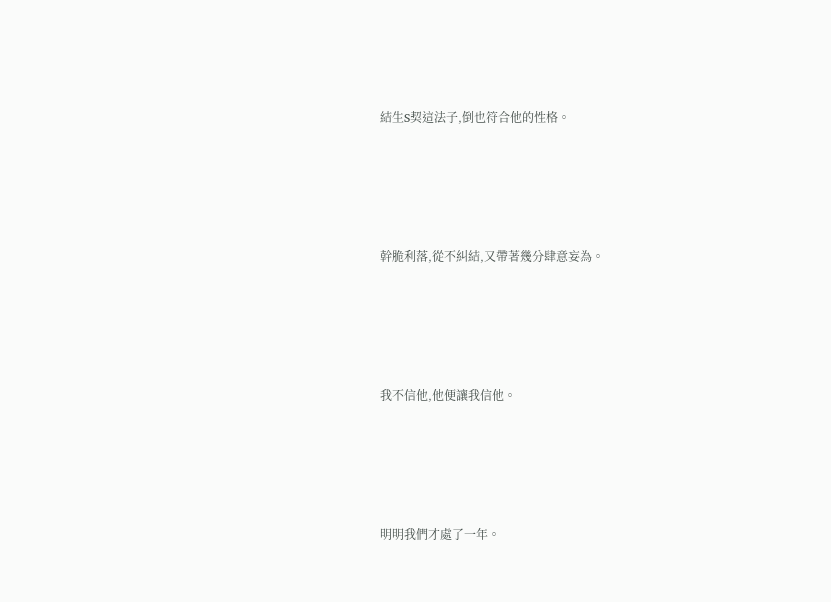結生S契這法子,倒也符合他的性格。





幹脆利落,從不糾結,又帶著幾分肆意妄為。





我不信他,他便讓我信他。





明明我們才處了一年。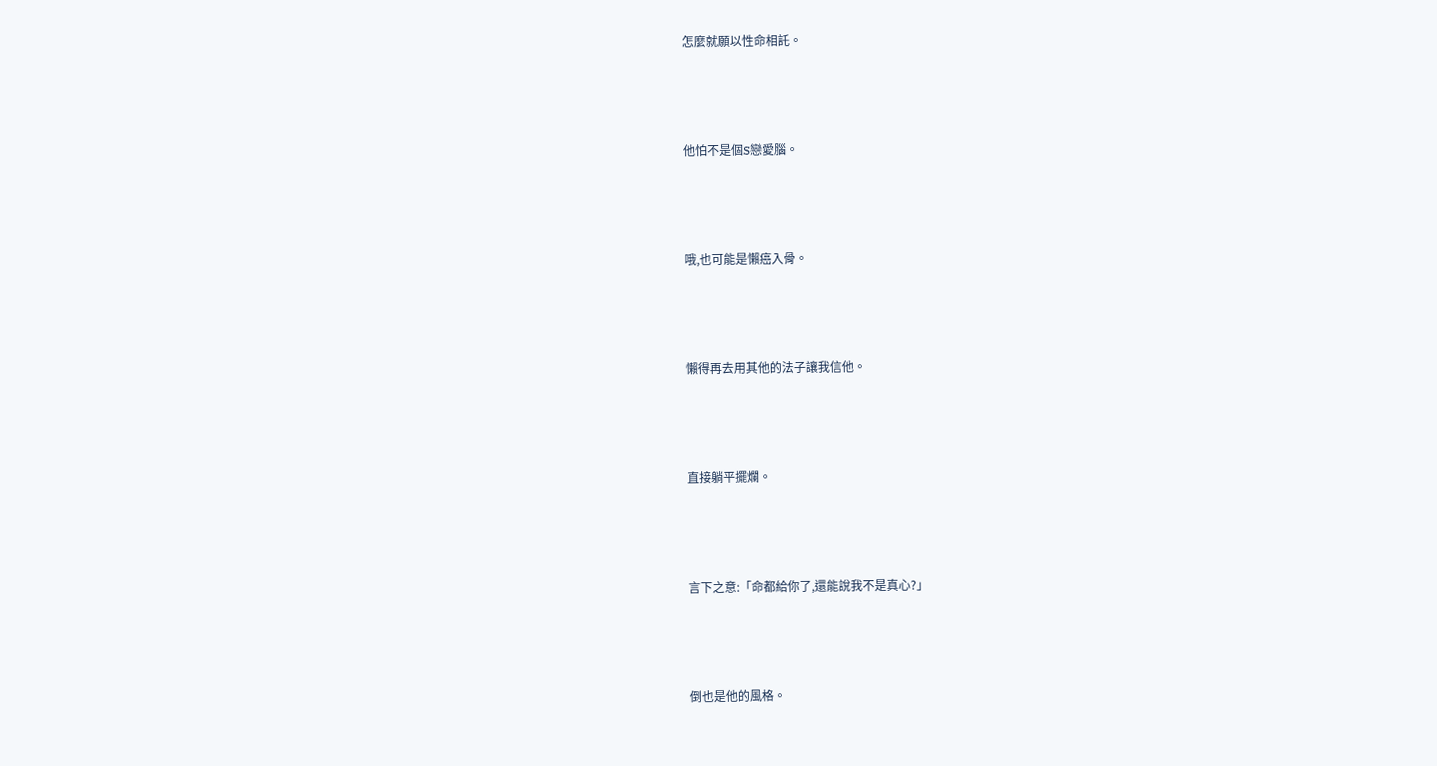怎麼就願以性命相託。





他怕不是個S戀愛腦。





哦,也可能是懶癌入骨。





懶得再去用其他的法子讓我信他。





直接躺平擺爛。





言下之意:「命都給你了,還能說我不是真心?」





倒也是他的風格。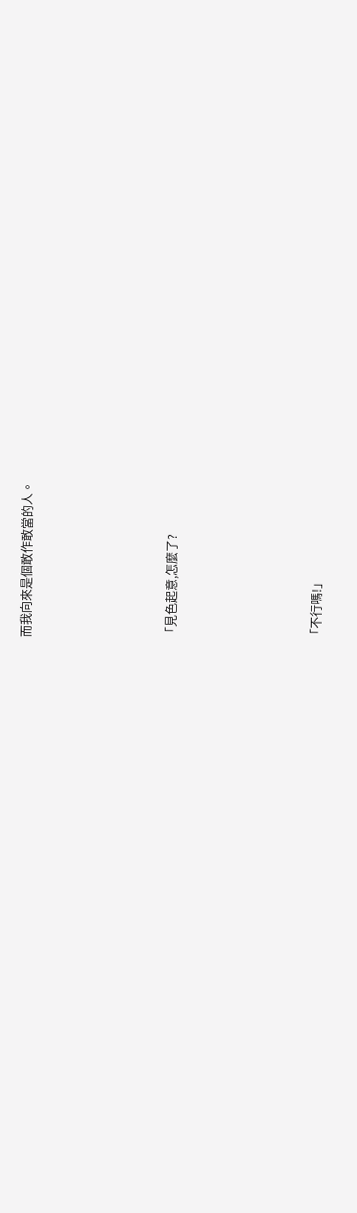而我向來是個敢作敢當的人。





「見色起意,怎麼了?





「不行嗎!」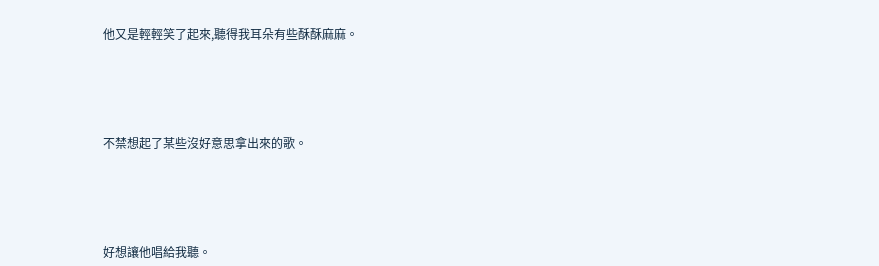他又是輕輕笑了起來,聽得我耳朵有些酥酥麻麻。





不禁想起了某些沒好意思拿出來的歌。





好想讓他唱給我聽。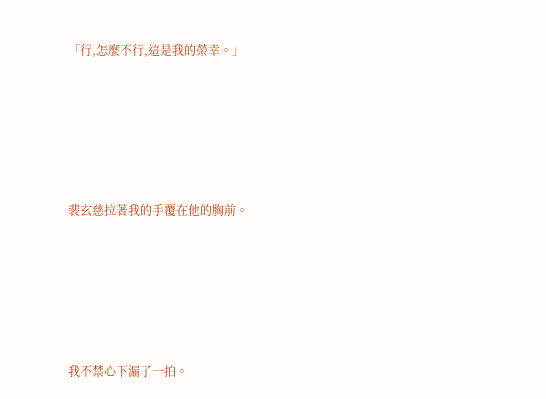「行,怎麼不行,這是我的榮幸。」





裴玄慈拉著我的手覆在他的胸前。





我不禁心下漏了一拍。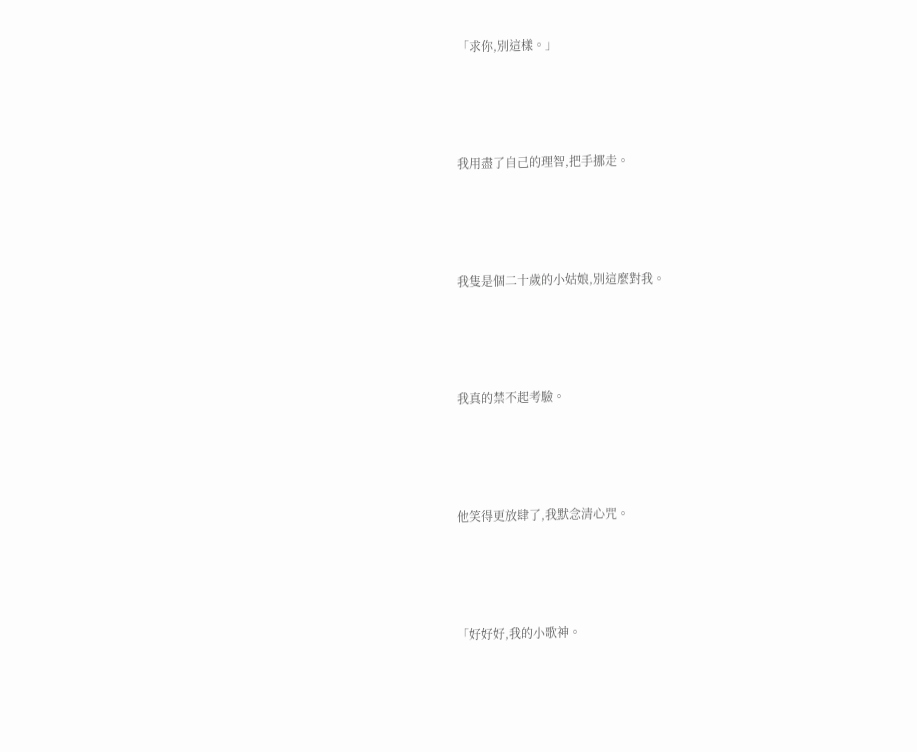「求你,別這樣。」





我用盡了自己的理智,把手挪走。





我隻是個二十歲的小姑娘,別這麼對我。





我真的禁不起考驗。





他笑得更放肆了,我默念清心咒。





「好好好,我的小歌神。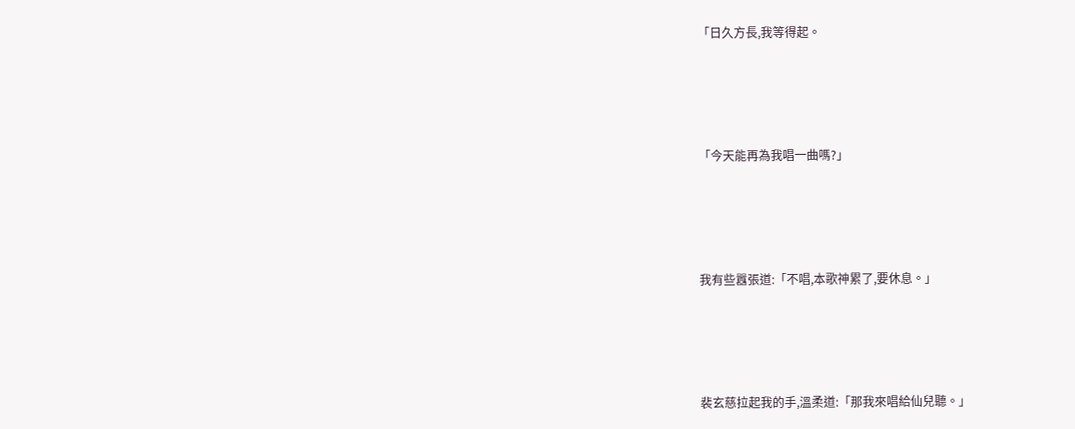「日久方長,我等得起。





「今天能再為我唱一曲嗎?」





我有些囂張道:「不唱,本歌神累了,要休息。」





裴玄慈拉起我的手,溫柔道:「那我來唱給仙兒聽。」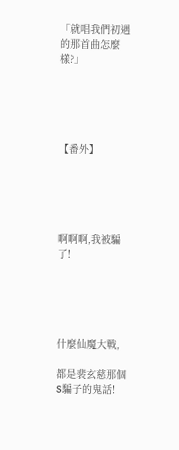「就唱我們初遇的那首曲怎麼樣?」





【番外】





啊啊啊,我被騙了!





什麼仙魔大戰,

都是裴玄慈那個S騙子的鬼話!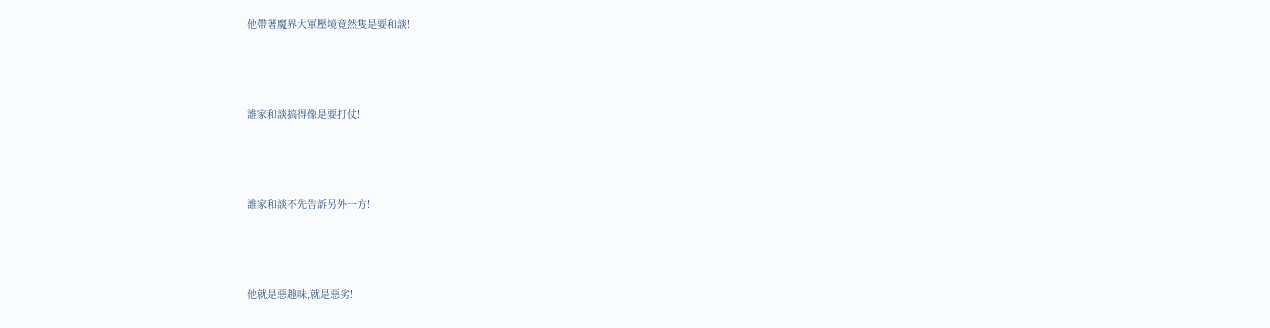他帶著魔界大軍壓境竟然隻是要和談!





誰家和談搞得像是要打仗!





誰家和談不先告訴另外一方!





他就是惡趣味,就是惡劣!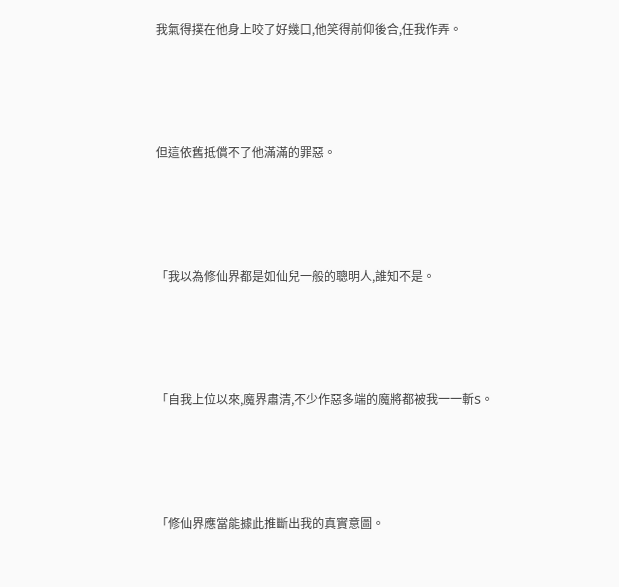我氣得撲在他身上咬了好幾口,他笑得前仰後合,任我作弄。





但這依舊抵償不了他滿滿的罪惡。





「我以為修仙界都是如仙兒一般的聰明人,誰知不是。





「自我上位以來,魔界肅清,不少作惡多端的魔將都被我一一斬S。





「修仙界應當能據此推斷出我的真實意圖。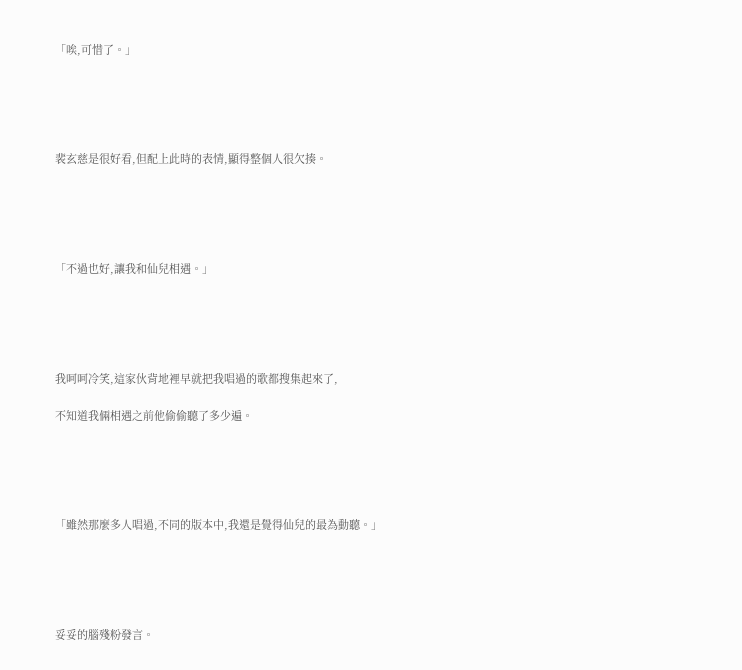「唉,可惜了。」





裴玄慈是很好看,但配上此時的表情,顯得整個人很欠揍。





「不過也好,讓我和仙兒相遇。」





我呵呵冷笑,這家伙背地裡早就把我唱過的歌都搜集起來了,

不知道我倆相遇之前他偷偷聽了多少遍。





「雖然那麼多人唱過,不同的版本中,我還是覺得仙兒的最為動聽。」





妥妥的腦殘粉發言。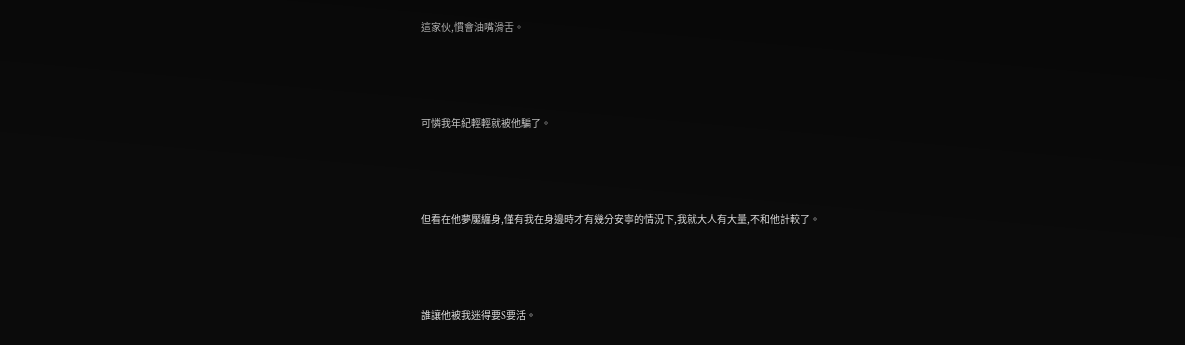這家伙,慣會油嘴滑舌。





可憐我年紀輕輕就被他騙了。





但看在他夢魘纏身,僅有我在身邊時才有幾分安寧的情況下,我就大人有大量,不和他計較了。





誰讓他被我迷得要S要活。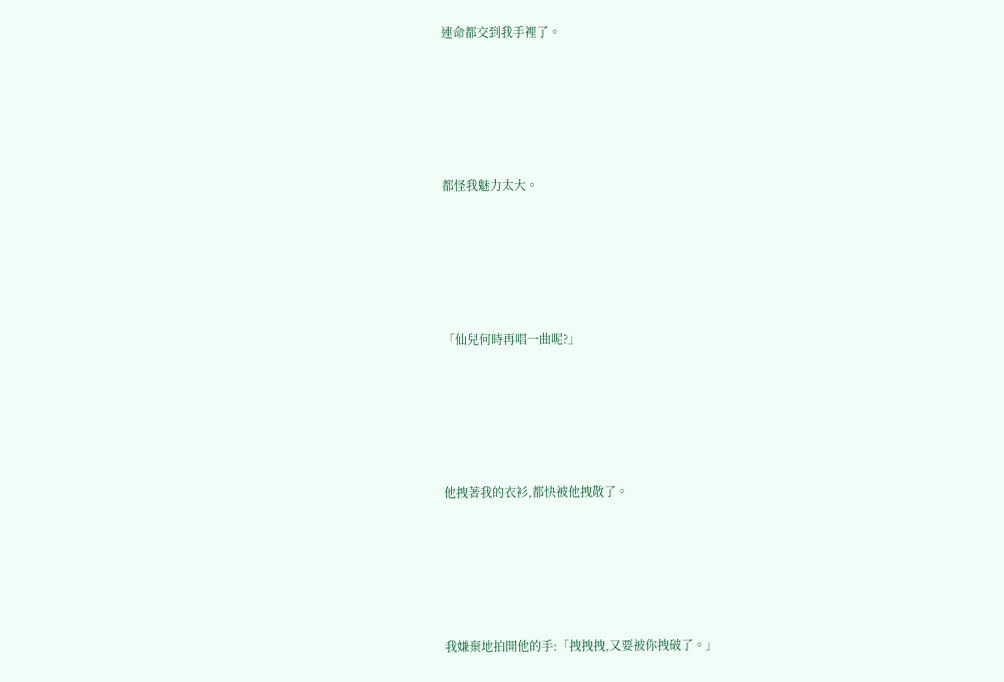連命都交到我手裡了。





都怪我魅力太大。





「仙兒何時再唱一曲呢?」





他拽著我的衣衫,都快被他拽散了。





我嫌棄地拍開他的手:「拽拽拽,又要被你拽破了。」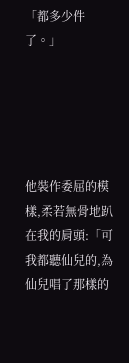「都多少件了。」





他裝作委屈的模樣,柔若無骨地趴在我的肩頭:「可我都聽仙兒的,為仙兒唱了那樣的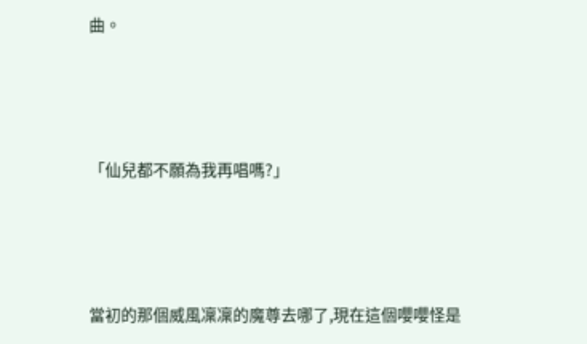曲。





「仙兒都不願為我再唱嗎?」





當初的那個威風凜凜的魔尊去哪了,現在這個嚶嚶怪是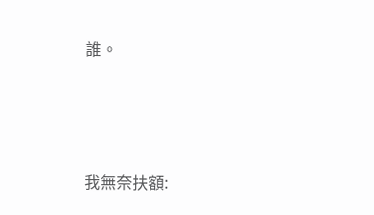誰。





我無奈扶額: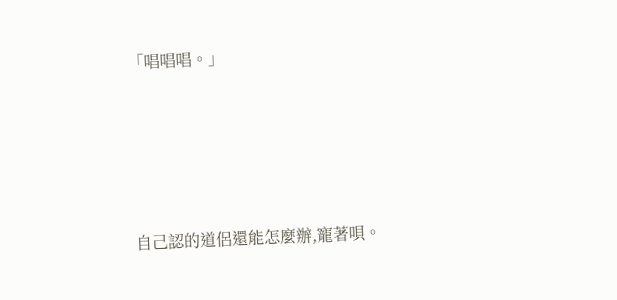「唱唱唱。」





自己認的道侶還能怎麼辦,寵著唄。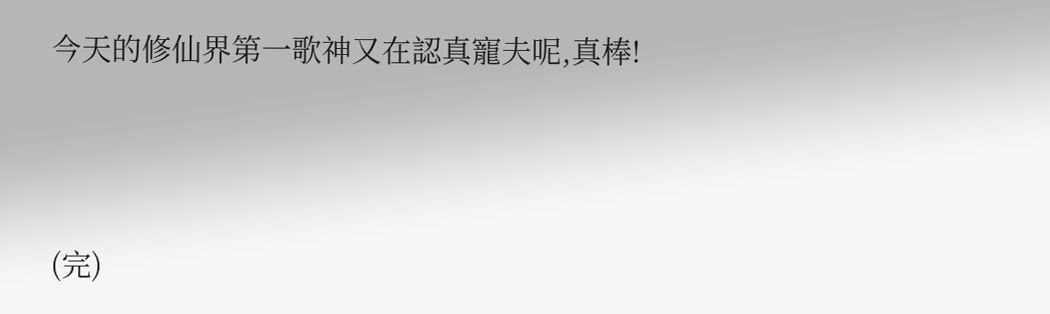今天的修仙界第一歌神又在認真寵夫呢,真棒!





(完)